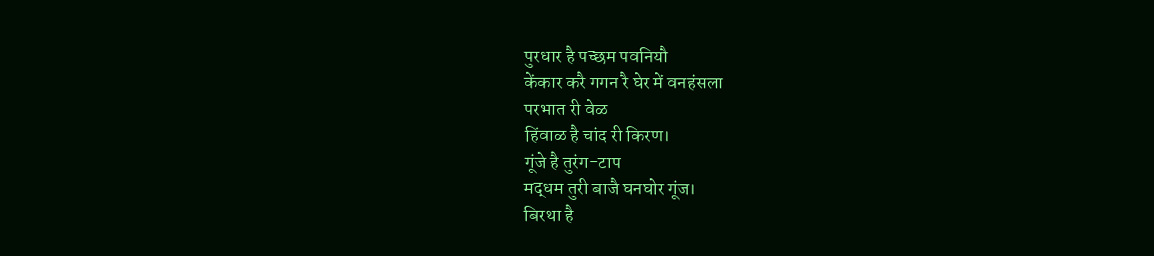पुरधार है पच्छम पवनियौ
केंकार करै गगन रै घेर में वनहंसला
परभात री वेळ
हिंवाळ है चांद री किरण।
गूंजे है तुरंग-टाप
मद्धम तुरी बाजै घनघोर गूंज।
बिरथा है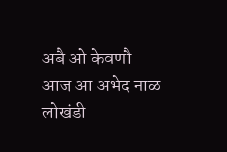अबै ओ केवणौ
आज आ अभेद नाळ
लोखंडी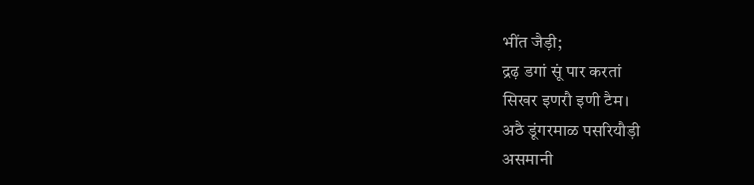भींत जैड़ी;
द्रढ़ डगां सूं पार करतां
सिखर इणरौ इणी टैम।
अठै डूंगरमाळ पसरियौड़ी
असमानी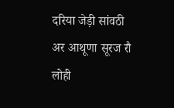दरिया जेड़ी सांवठी
अर आथूणा सूरज रौ
लोही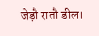जेड़ौ रातौ डील।